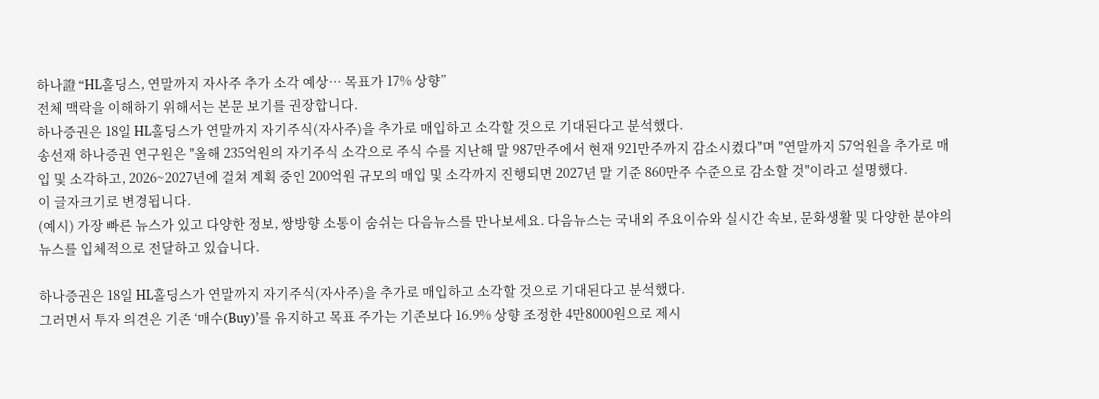하나證 “HL홀딩스, 연말까지 자사주 추가 소각 예상… 목표가 17% 상향”
전체 맥락을 이해하기 위해서는 본문 보기를 권장합니다.
하나증권은 18일 HL홀딩스가 연말까지 자기주식(자사주)을 추가로 매입하고 소각할 것으로 기대된다고 분석했다.
송선재 하나증권 연구원은 "올해 235억원의 자기주식 소각으로 주식 수를 지난해 말 987만주에서 현재 921만주까지 감소시켰다"며 "연말까지 57억원을 추가로 매입 및 소각하고, 2026~2027년에 걸쳐 계획 중인 200억원 규모의 매입 및 소각까지 진행되면 2027년 말 기준 860만주 수준으로 감소할 것"이라고 설명했다.
이 글자크기로 변경됩니다.
(예시) 가장 빠른 뉴스가 있고 다양한 정보, 쌍방향 소통이 숨쉬는 다음뉴스를 만나보세요. 다음뉴스는 국내외 주요이슈와 실시간 속보, 문화생활 및 다양한 분야의 뉴스를 입체적으로 전달하고 있습니다.

하나증권은 18일 HL홀딩스가 연말까지 자기주식(자사주)을 추가로 매입하고 소각할 것으로 기대된다고 분석했다.
그러면서 투자 의견은 기존 ‘매수(Buy)’를 유지하고 목표 주가는 기존보다 16.9% 상향 조정한 4만8000원으로 제시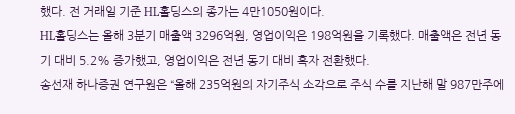했다. 전 거래일 기준 HL홀딩스의 종가는 4만1050원이다.
HL홀딩스는 올해 3분기 매출액 3296억원, 영업이익은 198억원을 기록했다. 매출액은 전년 동기 대비 5.2% 증가했고, 영업이익은 전년 동기 대비 흑자 전환했다.
송선재 하나증권 연구원은 “올해 235억원의 자기주식 소각으로 주식 수를 지난해 말 987만주에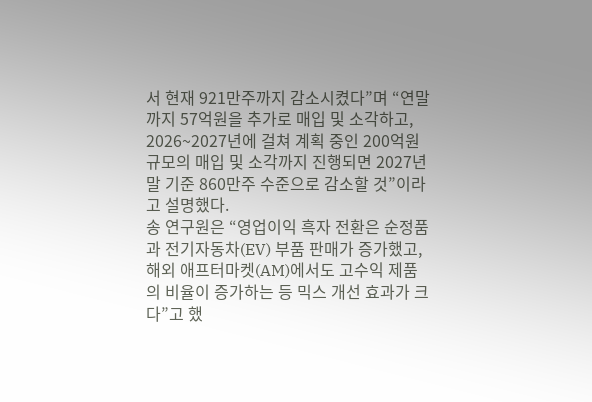서 현재 921만주까지 감소시켰다”며 “연말까지 57억원을 추가로 매입 및 소각하고, 2026~2027년에 걸쳐 계획 중인 200억원 규모의 매입 및 소각까지 진행되면 2027년 말 기준 860만주 수준으로 감소할 것”이라고 설명했다.
송 연구원은 “영업이익 흑자 전환은 순정품과 전기자동차(EV) 부품 판매가 증가했고, 해외 애프터마켓(AM)에서도 고수익 제품의 비율이 증가하는 등 믹스 개선 효과가 크다”고 했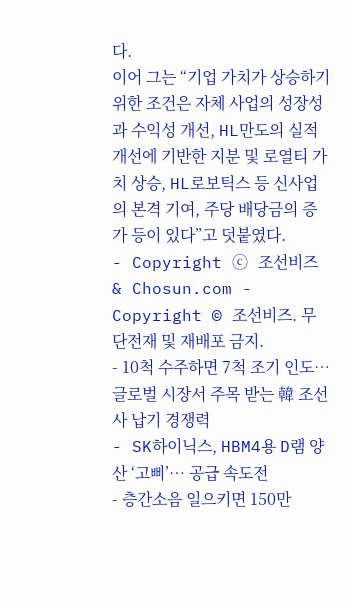다.
이어 그는 “기업 가치가 상승하기 위한 조건은 자체 사업의 성장성과 수익성 개선, HL만도의 실적 개선에 기반한 지분 및 로열티 가치 상승, HL로보틱스 등 신사업의 본격 기여, 주당 배당금의 증가 등이 있다”고 덧붙였다.
- Copyright ⓒ 조선비즈 & Chosun.com -
Copyright © 조선비즈. 무단전재 및 재배포 금지.
- 10척 수주하면 7척 조기 인도… 글로벌 시장서 주목 받는 韓 조선사 납기 경쟁력
- SK하이닉스, HBM4용 D램 양산 ‘고삐’… 공급 속도전
- 층간소음 일으키면 150만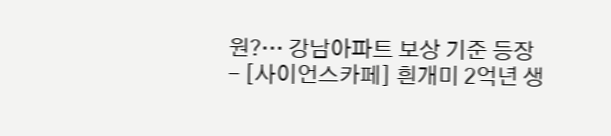원?… 강남아파트 보상 기준 등장
- [사이언스카페] 흰개미 2억년 생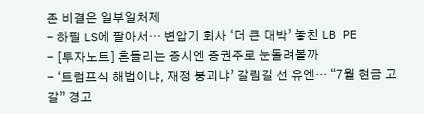존 비결은 일부일처제
- 하필 LS에 팔아서… 변압기 회사 ‘더 큰 대박’ 놓친 LB PE
- [투자노트] 흔들리는 증시엔 증권주로 눈돌려볼까
- ‘트럼프식 해법이냐, 재정 붕괴냐’ 갈림길 선 유엔… “7월 현금 고갈” 경고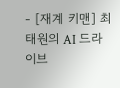- [재계 키맨] 최태원의 AI 드라이브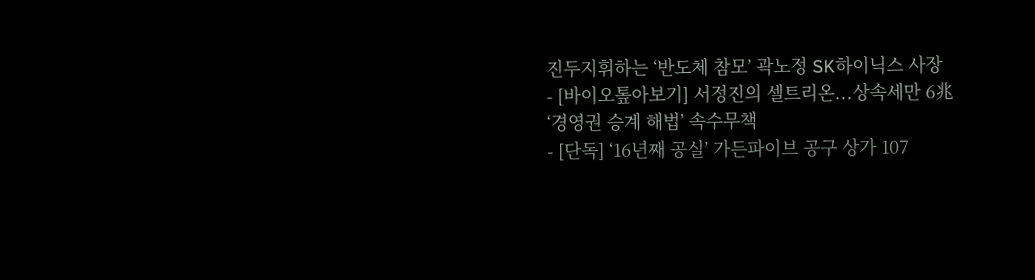진두지휘하는 ‘반도체 참모’ 곽노정 SK하이닉스 사장
- [바이오톺아보기] 서정진의 셀트리온...상속세만 6兆 ‘경영권 승계 해법’ 속수무책
- [단독] ‘16년째 공실’ 가든파이브 공구 상가 107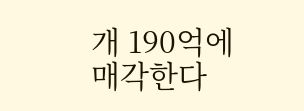개 190억에 매각한다